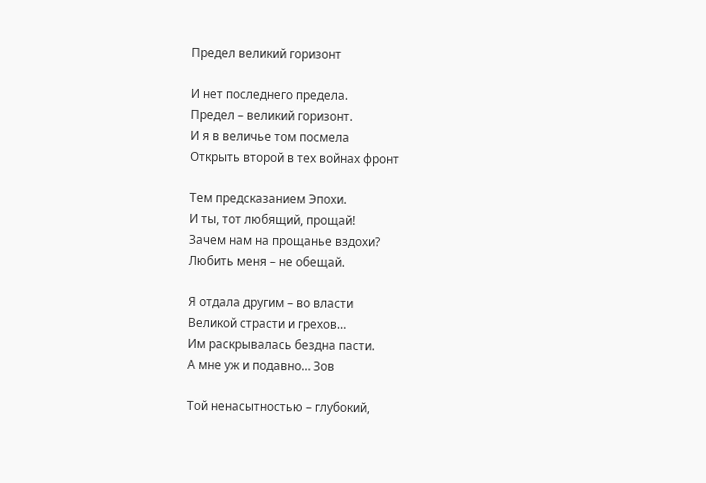Предел великий горизонт

И нет последнего предела.
Предел – великий горизонт.
И я в величье том посмела
Открыть второй в тех войнах фронт

Тем предсказанием Эпохи.
И ты, тот любящий, прощай!
Зачем нам на прощанье вздохи?
Любить меня – не обещай.

Я отдала другим – во власти
Великой страсти и грехов…
Им раскрывалась бездна пасти.
А мне уж и подавно… Зов

Той ненасытностью – глубокий,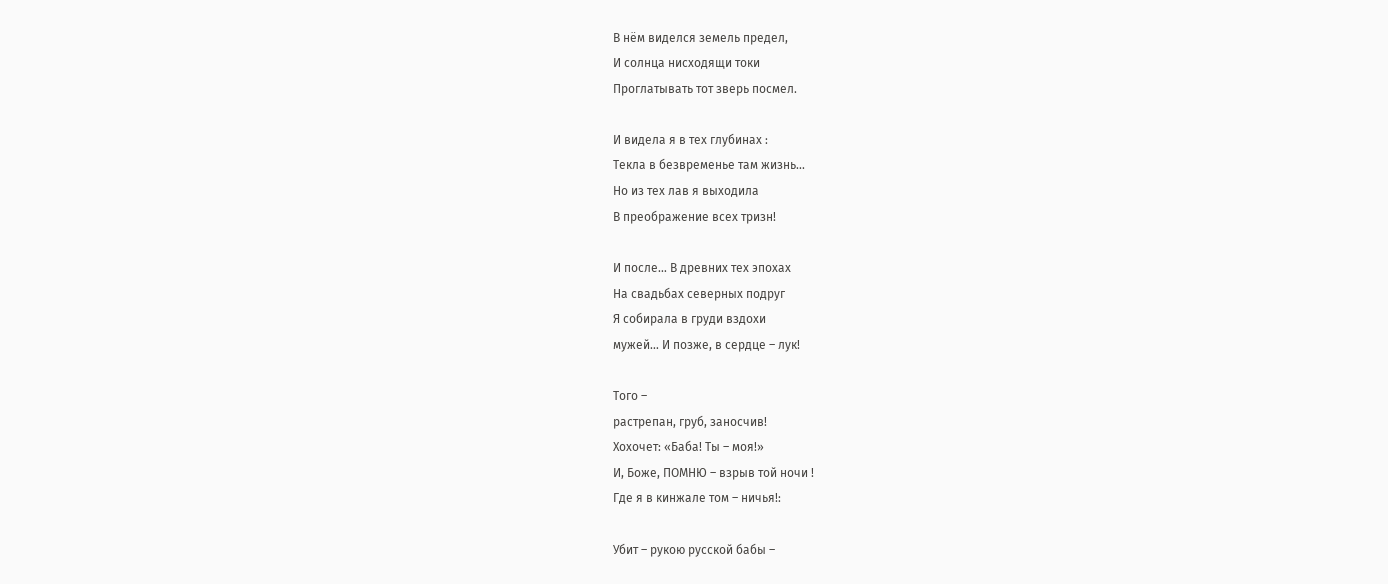В нём виделся земель предел,
И солнца нисходящи токи
Проглатывать тот зверь посмел.

И видела я в тех глубинах :
Текла в безвременье там жизнь...
Но из тех лав я выходила
В преображение всех тризн!

И после… В древних тех эпохах
На свадьбах северных подруг
Я собирала в груди вздохи
мужей… И позже, в сердце – лук!

Того –
растрепан, груб, заносчив!
Хохочет: «Баба! Ты – моя!»
И, Боже, ПОМНЮ – взрыв той ночи !
Где я в кинжале том – ничья!:

Убит – рукою русской бабы –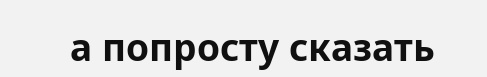а попросту сказать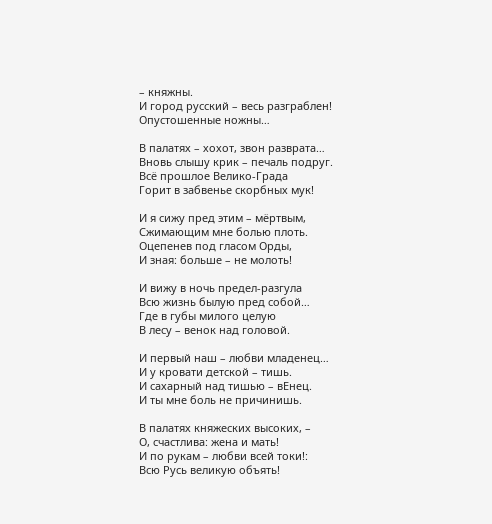– княжны.
И город русский – весь разграблен!
Опустошенные ножны…

В палатях – хохот, звон разврата…
Вновь слышу крик – печаль подруг.
Всё прошлое Велико-Града
Горит в забвенье скорбных мук!

И я сижу пред этим – мёртвым,
Сжимающим мне болью плоть.
Оцепенев под гласом Орды,
И зная: больше – не молоть!

И вижу в ночь предел-разгула
Всю жизнь былую пред собой…
Где в губы милого целую
В лесу – венок над головой.

И первый наш – любви младенец…
И у кровати детской – тишь.
И сахарный над тишью – вЕнец.
И ты мне боль не причинишь.

В палатях княжеских высоких, –
О, счастлива: жена и мать!
И по рукам – любви всей токи!:
Всю Русь великую объять!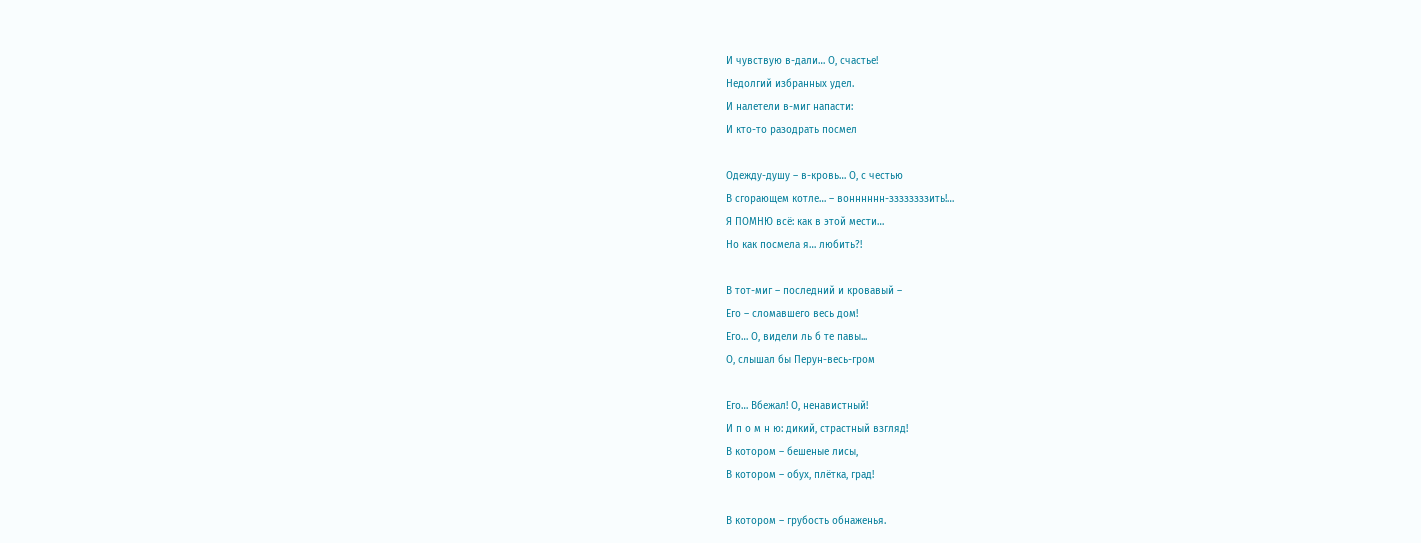И чувствую в-дали… О, счастье!
Недолгий избранных удел.
И налетели в-миг напасти:
И кто-то разодрать посмел

Одежду-душу – в-кровь… О, с честью
В сгорающем котле… – вонннннн-ззззззззить!…
Я ПОМНЮ всё: как в этой мести…
Но как посмела я… любить?!

В тот-миг – последний и кровавый –
Его – сломавшего весь дом!
Его… О, видели ль б те павы...
О, слышал бы Перун-весь-гром

Его… Вбежал! О, ненавистный!
И п о м н ю: дикий, страстный взгляд!
В котором – бешеные лисы,
В котором – обух, плётка, град!

В котором – грубость обнаженья.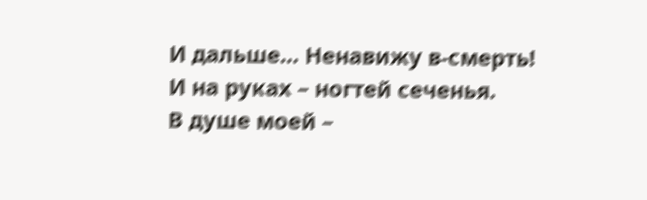И дальше… Ненавижу в-смерть!
И на руках – ногтей сеченья.
В душе моей –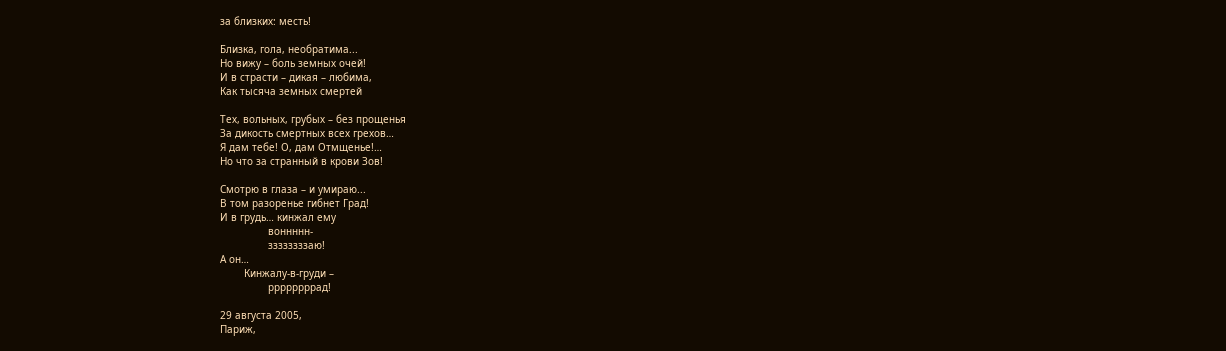за близких: месть!

Близка, гола, необратима...
Но вижу – боль земных очей!
И в страсти – дикая – любима,
Как тысяча земных смертей

Тех, вольных, грубых – без прощенья
За дикость смертных всех грехов…
Я дам тебе! О, дам Отмщенье!…
Но что за странный в крови Зов!

Смотрю в глаза – и умираю...
В том разоренье гибнет Град!
И в грудь… кинжал ему
                воннннн-
                ззззззззаю!
А он…
        Кинжалу-в-груди –
                ррррррррад!

29 августа 2005,
Париж,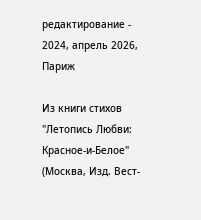редактирование - 2024, апрель 2026,
Париж

Из книги стихов "Летопись Любви: Красное-и-Белое"
(Москва, Изд. Вест-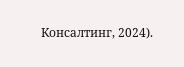Консалтинг, 2024).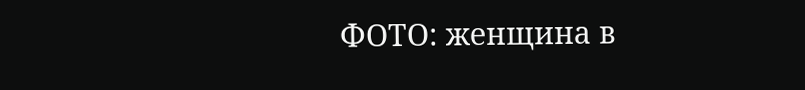ФОТО: женщина в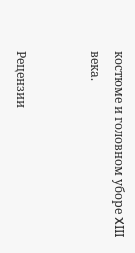костюме и головном уборе XIII века.


Рецензии